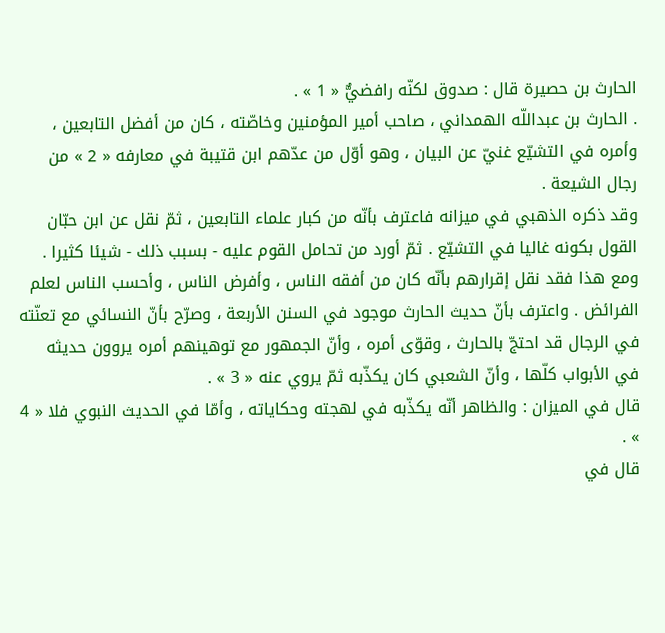الحارث بن حصيرة قال : صدوق لكنّه رافضيٌّ « 1 » .
. الحارث بن عبداللّه الهمداني ، صاحب أمير المؤمنين وخاصّته ، كان من أفضل التابعين ، وأمره في التشيّع غنيّ عن البيان ، وهو أوّل من عدّهم ابن قتيبة في معارفه « 2 » من رجال الشيعة .
وقد ذكره الذهبي في ميزانه فاعترف بأنّه من كبار علماء التابعين ، ثمّ نقل عن ابن حبّان القول بكونه غاليا في التشيّع . ثمّ أورد من تحامل القوم عليه - بسبب ذلك - شيئا كثيرا .
ومع هذا فقد نقل إقرارهم بأنّه كان من أفقه الناس ، وأفرض الناس ، وأحسب الناس لعلم الفرائض . واعترف بأنّ حديث الحارث موجود في السنن الأربعة ، وصرّح بأنّ النسائي مع تعنّته في الرجال قد احتجّ بالحارث ، وقوّى أمره ، وأنّ الجمهور مع توهينهم أمره يروون حديثه في الأبواب كلّها ، وأنّ الشعبي كان يكذّبه ثمّ يروي عنه « 3 » .
قال في الميزان : والظاهر أنّه يكذّبه في لهجته وحكاياته ، وأمّا في الحديث النبوي فلا « 4 » .
قال في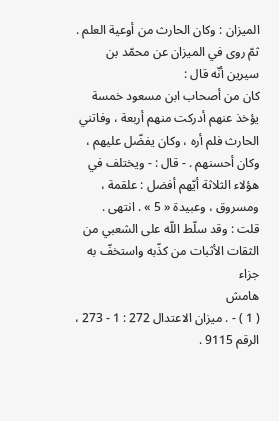الميزان : وكان الحارث من أوعية العلم . ثمّ روى في الميزان عن محمّد بن سيرين أنّه قال :
كان من أصحاب ابن مسعود خمسة يؤخذ عنهم أدركت منهم أربعة ، وفاتني الحارث فلم أره ، وكان يفضّل عليهم ، وكان أحسنهم . - قال : - ويختلف في هؤلاء الثلاثة أيّهم أفضل : علقمة ، ومسروق ، وعبيدة « 5 » . انتهى .
قلت : وقد سلّط اللّه على الشعبي من الثقات الأثبات من كذّبه واستخفّ به جزاء
هامش
( 1 ) - . ميزان الاعتدال 272 : 1 - 273 ، الرقم 9115 .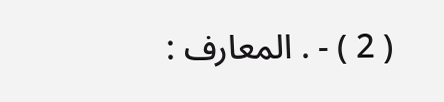( 2 ) - . المعارف :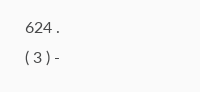624 .
( 3 ) -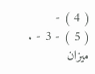( 4 ) -
( 5 ) - 3 - . ميزان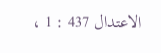الاعتدال 437 : 1 ،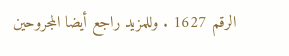الرقم 1627 . وللمزيد راجع أيضا المجروحين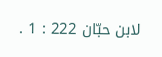لابن حبّان 222 : 1 .